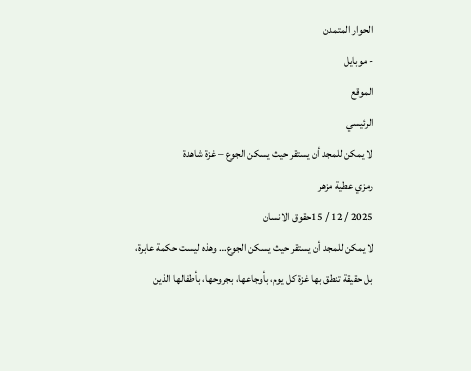الحوار المتمدن
- موبايل
الموقع
الرئيسي
لا يمكن للمجد أن يستقر حيث يسكن الجوع – غزة شاهدة
رمزي عطية مزهر
2025 / 12 / 15حقوق الانسان
لا يمكن للمجد أن يستقر حيث يسكن الجوع… وهذه ليست حكمة عابرة، بل حقيقة تنطق بها غزة كل يوم، بأوجاعها، بجروحها، بأطفالها الذين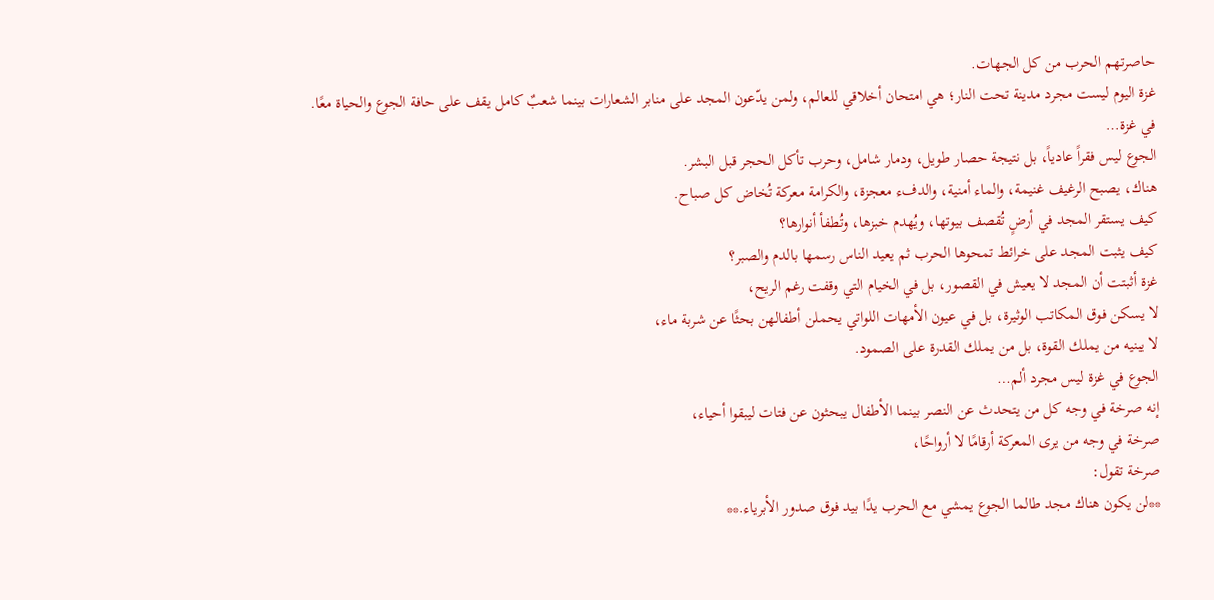حاصرتهم الحرب من كل الجهات.
غزة اليوم ليست مجرد مدينة تحت النار؛ هي امتحان أخلاقي للعالم، ولمن يدّعون المجد على منابر الشعارات بينما شعبٌ كامل يقف على حافة الجوع والحياة معًا.
في غزة…
الجوع ليس فقراً عادياً، بل نتيجة حصار طويل، ودمار شامل، وحرب تأكل الحجر قبل البشر.
هناك، يصبح الرغيف غنيمة، والماء أمنية، والدفء معجزة، والكرامة معركة تُخاض كل صباح.
كيف يستقر المجد في أرضٍ تُقصف بيوتها، ويُهدم خبزها، وتُطفأ أنوارها؟
كيف يثبت المجد على خرائط تمحوها الحرب ثم يعيد الناس رسمها بالدم والصبر؟
غزة أثبتت أن المجد لا يعيش في القصور، بل في الخيام التي وقفت رغم الريح،
لا يسكن فوق المكاتب الوثيرة، بل في عيون الأمهات اللواتي يحملن أطفالهن بحثًا عن شربة ماء،
لا يبنيه من يملك القوة، بل من يملك القدرة على الصمود.
الجوع في غزة ليس مجرد ألم…
إنه صرخة في وجه كل من يتحدث عن النصر بينما الأطفال يبحثون عن فتات ليبقوا أحياء،
صرخة في وجه من يرى المعركة أرقامًا لا أرواحًا،
صرخة تقول:
**لن يكون هناك مجد طالما الجوع يمشي مع الحرب يدًا بيد فوق صدور الأبرياء.**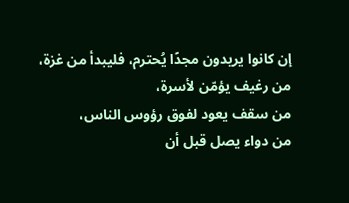إن كانوا يريدون مجدًا يُحترم، فليبدأ من غزة،
من رغيف يؤمّن لأسرة،
من سقف يعود لفوق رؤوس الناس،
من دواء يصل قبل أن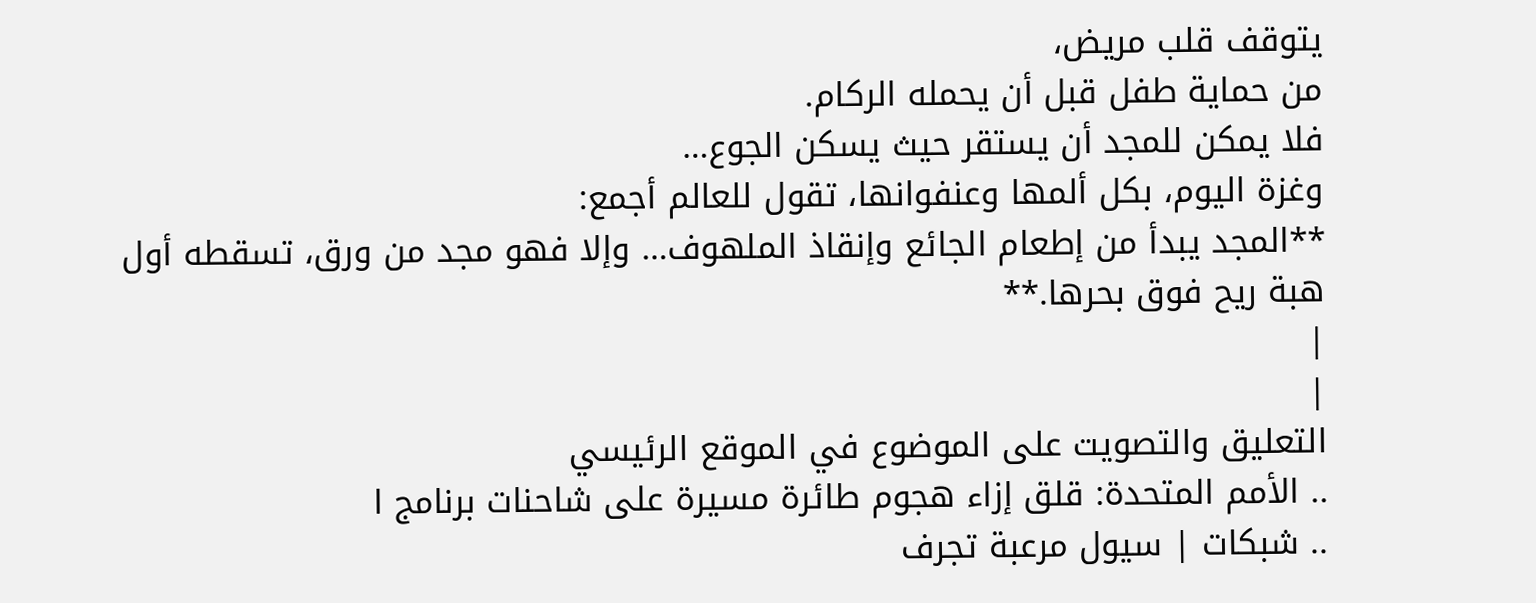يتوقف قلب مريض،
من حماية طفل قبل أن يحمله الركام.
فلا يمكن للمجد أن يستقر حيث يسكن الجوع…
وغزة اليوم، بكل ألمها وعنفوانها، تقول للعالم أجمع:
**المجد يبدأ من إطعام الجائع وإنقاذ الملهوف… وإلا فهو مجد من ورق، تسقطه أول هبة ريح فوق بحرها.**
|
|
التعليق والتصويت على الموضوع في الموقع الرئيسي
.. الأمم المتحدة: قلق إزاء هجوم طائرة مسيرة على شاحنات برنامج ا
.. شبكات | سيول مرعبة تجرف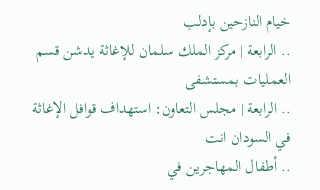خيام النازحين بإدلب
.. الرابعة | مركز الملك سلمان للإغاثة يدشن قسم العمليات بمستشفى
.. الرابعة | مجلس التعاون: استهداف قوافل الإغاثة في السودان انت
.. أطفال المهاجرين في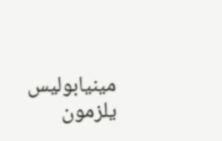مينيابوليس يلزمون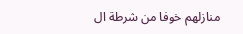منازلهم خوفا من شرطة ال